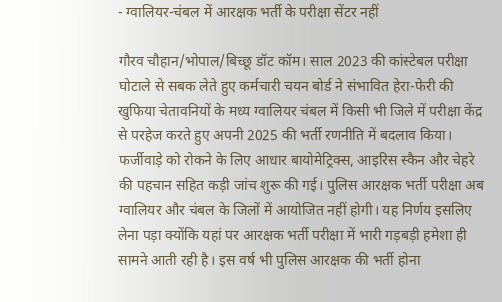- ग्वालियर-चंबल में आरक्षक भर्ती के परीक्षा सेंटर नहीं

गौरव चौहान/भोपाल/बिच्छू डॉट कॉम। साल 2023 की कांस्टेबल परीक्षा घोटाले से सबक लेते हुए कर्मचारी चयन बोर्ड ने संभावित हेरा-फेरी की खुफिया चेतावनियों के मध्य ग्वालियर चंबल में किसी भी जिले में परीक्षा केंद्र से परहेज करते हुए अपनी 2025 की भर्ती रणनीति में बदलाव किया। फर्जीवाड़े को रोकने के लिए आधार बायोमेट्रिक्स, आइरिस स्कैन और चेहरे की पहचान सहित कड़ी जांच शुरू की गई। पुलिस आरक्षक भर्ती परीक्षा अब ग्वालियर और चंबल के जिलों में आयोजित नहीं होगी। यह निर्णय इसलिए लेना पड़ा क्योंकि यहां पर आरक्षक भर्ती परीक्षा में भारी गड़बड़ी हमेशा ही सामने आती रही है। इस वर्ष भी पुलिस आरक्षक की भर्ती होना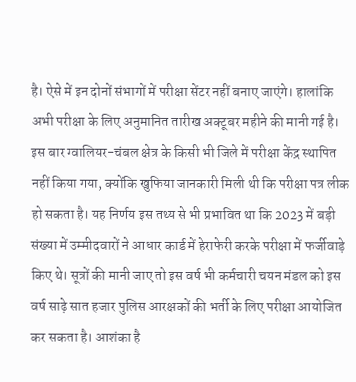है। ऐसे में इन दोनों संभागों में परीक्षा सेंटर नहीं बनाए जाएंगे। हालांकि अभी परीक्षा के लिए अनुमानित तारीख अक्टूबर महीने की मानी गई है।
इस बार ग्वालियर-चंबल क्षेत्र के किसी भी जिले में परीक्षा केंद्र स्थापित नहीं किया गया, क्योंकि खुफिया जानकारी मिली थी कि परीक्षा पत्र लीक हो सकता है। यह निर्णय इस तथ्य से भी प्रभावित था कि 2023 में बड़ी संख्या में उम्मीदवारों ने आधार कार्ड में हेराफेरी करके परीक्षा में फर्जीवाड़े किए थे। सूत्रों की मानी जाए तो इस वर्ष भी कर्मचारी चयन मंडल को इस वर्ष साढ़े सात हजार पुलिस आरक्षकों की भर्ती के लिए परीक्षा आयोजित कर सकता है। आशंका है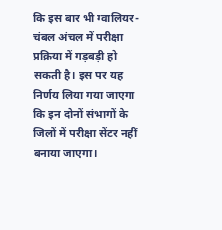कि इस बार भी ग्वालियर-चंबल अंचल में परीक्षा प्रक्रिया में गड़बड़ी हो सकती है। इस पर यह निर्णय लिया गया जाएगा कि इन दोनों संभागों के जिलों में परीक्षा सेंटर नहीं बनाया जाएगा।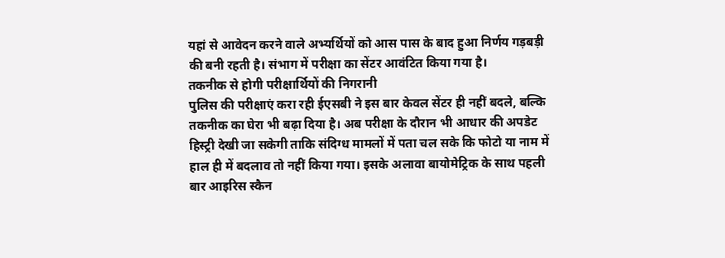यहां से आवेदन करने वाले अभ्यर्थियों को आस पास के बाद हुआ निर्णय गड़बड़ी की बनी रहती है। संभाग में परीक्षा का सेंटर आवंटित किया गया है।
तकनीक से होगी परीक्षार्थियों की निगरानी
पुलिस की परीक्षाएं करा रही ईएसबी ने इस बार केवल सेंटर ही नहीं बदले, बल्कि तकनीक का घेरा भी बढ़ा दिया है। अब परीक्षा के दौरान भी आधार की अपडेट हिस्ट्री देखी जा सकेगी ताकि संदिग्ध मामलों में पता चल सके कि फोटो या नाम में हाल ही में बदलाव तो नहीं किया गया। इसके अलावा बायोमेट्रिक के साथ पहली बार आइरिस स्कैन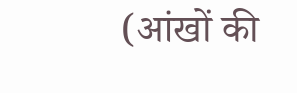(आंखों की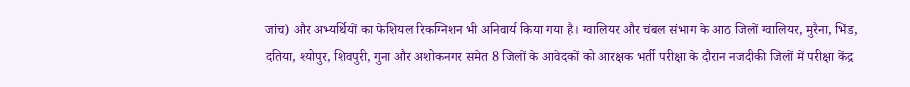जांच) और अभ्यर्थियों का फेशियल रिकग्निशन भी अनिवार्य किया गया है। ग्वालियर और चंबल संभाग के आठ जिलों ग्वालियर, मुरैना, भिंड, दतिया, श्योपुर, शिवपुरी, गुना और अशोकनगर समेत 8 जिलों के आवेदकों को आरक्षक भर्ती परीक्षा के दौरान नजदीकी जिलों में परीक्षा केंद्र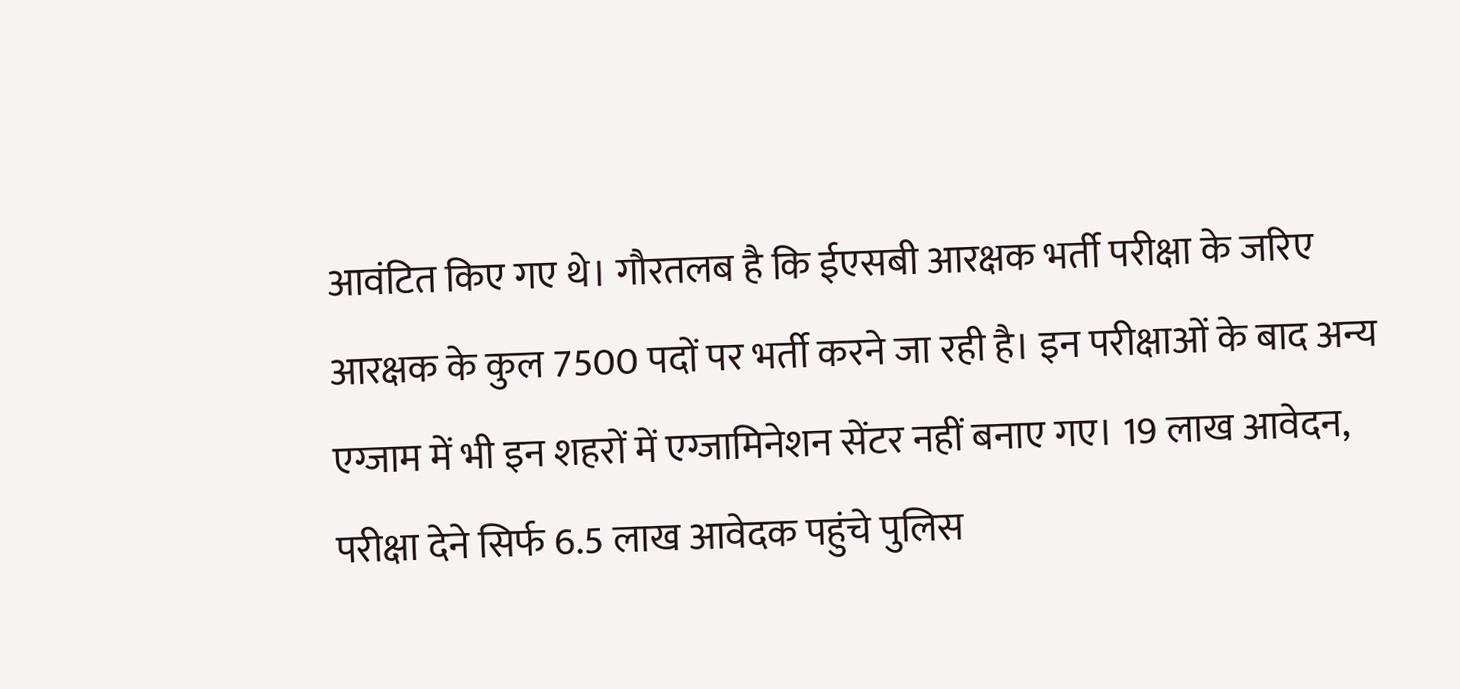आवंटित किए गए थे। गौरतलब है कि ईएसबी आरक्षक भर्ती परीक्षा के जरिए आरक्षक के कुल 7500 पदों पर भर्ती करने जा रही है। इन परीक्षाओं के बाद अन्य एग्जाम में भी इन शहरों में एग्जामिनेशन सेंटर नहीं बनाए गए। 19 लाख आवेदन, परीक्षा देने सिर्फ 6.5 लाख आवेदक पहुंचे पुलिस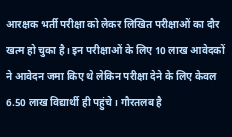आरक्षक भर्ती परीक्षा को लेकर लिखित परीक्षाओं का दौर खत्म हो चुका है। इन परीक्षाओं के लिए 10 लाख आवेदकों ने आवेदन जमा किए थे लेकिन परीक्षा देने के लिए केवल 6.50 लाख विद्यार्थी ही पहुंचे। गौरतलब है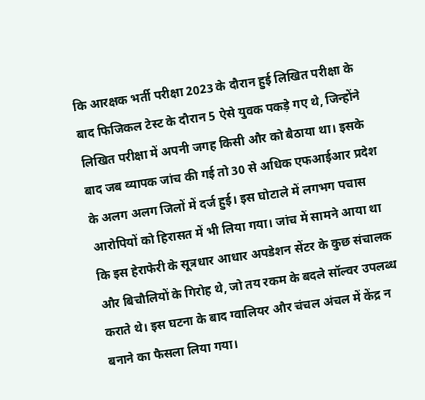कि आरक्षक भर्ती परीक्षा 2023 के दौरान हुई लिखित परीक्षा के बाद फिजिकल टेस्ट के दौरान 5 ऐसे युवक पकड़े गए थे, जिन्होंने लिखित परीक्षा में अपनी जगह किसी और को बैठाया था। इसके बाद जब व्यापक जांच की गई तो 30 से अधिक एफआईआर प्रदेश के अलग अलग जिलों में दर्ज हुई। इस घोटाले में लगभग पचास आरोपियों को हिरासत में भी लिया गया। जांच में सामने आया था कि इस हेराफेरी के सूत्रधार आधार अपडेशन सेंटर के कुछ संचालक और बिचौलियों के गिरोह थे, जो तय रकम के बदले सॉल्वर उपलब्ध कराते थे। इस घटना के बाद ग्वालियर और चंचल अंचल में केंद्र न बनाने का फैसला लिया गया।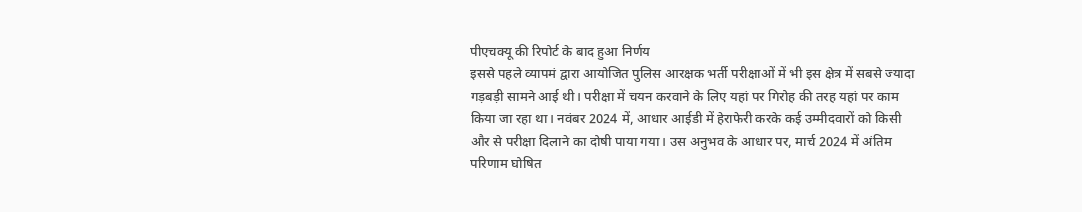पीएचक्यू की रिपोर्ट के बाद हुआ निर्णय
इससे पहले व्यापमं द्वारा आयोजित पुलिस आरक्षक भर्ती परीक्षाओं में भी इस क्षेत्र में सबसे ज्यादा गड़बड़ी सामने आई थी। परीक्षा में चयन करवाने के लिए यहां पर गिरोह की तरह यहां पर काम किया जा रहा था। नवंबर 2024 में, आधार आईडी में हेराफेरी करके कई उम्मीदवारों को किसी और से परीक्षा दिलाने का दोषी पाया गया। उस अनुभव के आधार पर, मार्च 2024 में अंतिम परिणाम घोषित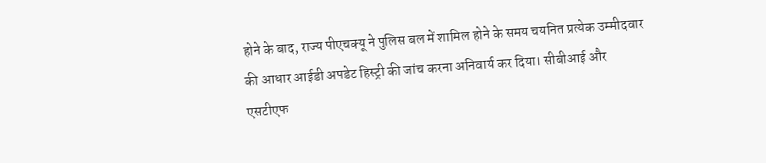होने के बाद, राज्य पीएचक्यू ने पुलिस बल में शामिल होने के समय चयनित प्रत्येक उम्मीदवार की आधार आईडी अपडेट हिस्ट्री की जांच करना अनिवार्य कर दिया। सीबीआई और एसटीएफ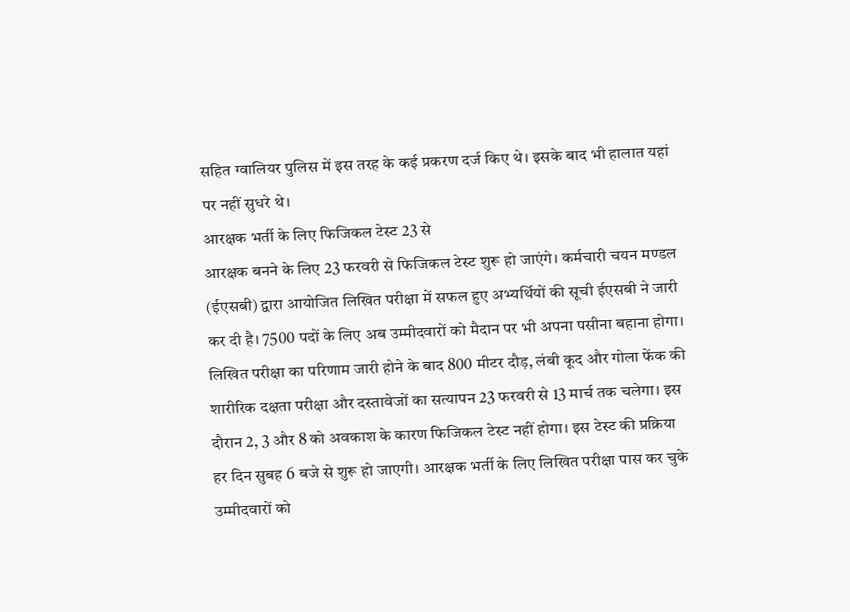सहित ग्वालियर पुलिस में इस तरह के कई प्रकरण दर्ज किए थे। इसके बाद भी हालात यहां पर नहीं सुधरे थे।
आरक्षक भर्ती के लिए फिजिकल टेस्ट 23 से
आरक्षक बनने के लिए 23 फरवरी से फिजिकल टेस्ट शुरू हो जाएंगे। कर्मचारी चयन मण्डल (ईएसबी) द्वारा आयोजित लिखित परीक्षा में सफल हुए अभ्यर्थियों की सूची ईएसबी ने जारी कर दी है। 7500 पदों के लिए अब उम्मीदवारों को मैदान पर भी अपना पसीना बहाना होगा। लिखित परीक्षा का परिणाम जारी होने के बाद 800 मीटर दौड़, लंबी कूद और गोला फेंक की शारीरिक दक्षता परीक्षा और दस्तावेजों का सत्यापन 23 फरवरी से 13 मार्च तक चलेगा। इस दौरान 2, 3 और 8 को अवकाश के कारण फिजिकल टेस्ट नहीं होगा। इस टेस्ट की प्रक्रिया हर दिन सुबह 6 बजे से शुरू हो जाएगी। आरक्षक भर्ती के लिए लिखित परीक्षा पास कर चुके उम्मीदवारों को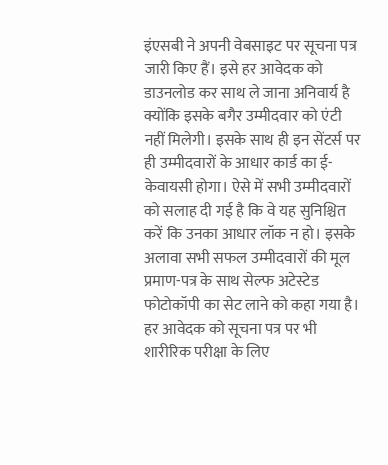इंएसबी ने अपनी वेबसाइट पर सूचना पत्र जारी किए हैं। इसे हर आवेदक को डाउनलोड कर साथ ले जाना अनिवार्य है क्योंकि इसके बगैर उम्मीदवार को एंटी नहीं मिलेगी। इसके साथ ही इन सेंटर्स पर ही उम्मीदवारों के आधार कार्ड का ई-केवायसी होगा। ऐसे में सभी उम्मीदवारों को सलाह दी गई है कि वे यह सुनिश्चित करें कि उनका आधार लॉक न हो। इसके अलावा सभी सफल उम्मीदवारों की मूल प्रमाण-पत्र के साथ सेल्फ अटेस्टेड फोटोकॉपी का सेट लाने को कहा गया है। हर आवेदक को सूचना पत्र पर भी शारीरिक परीक्षा के लिए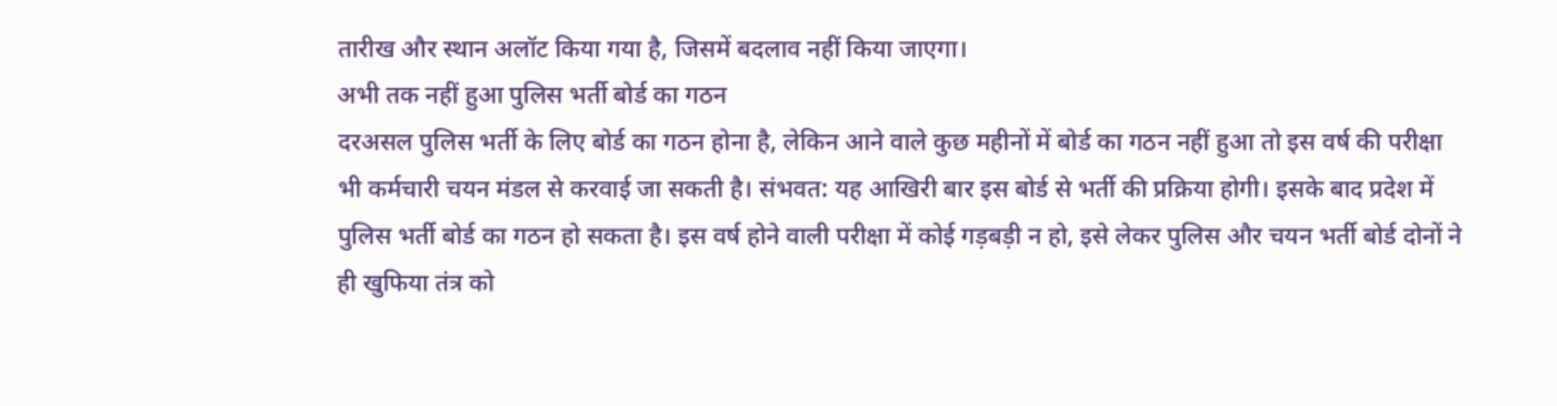तारीख और स्थान अलॉट किया गया है, जिसमें बदलाव नहीं किया जाएगा।
अभी तक नहीं हुआ पुलिस भर्ती बोर्ड का गठन
दरअसल पुलिस भर्ती के लिए बोर्ड का गठन होना है, लेकिन आने वाले कुछ महीनों में बोर्ड का गठन नहीं हुआ तो इस वर्ष की परीक्षा भी कर्मचारी चयन मंडल से करवाई जा सकती है। संभवत: यह आखिरी बार इस बोर्ड से भर्ती की प्रक्रिया होगी। इसके बाद प्रदेश में पुलिस भर्ती बोर्ड का गठन हो सकता है। इस वर्ष होने वाली परीक्षा में कोई गड़बड़ी न हो, इसे लेकर पुलिस और चयन भर्ती बोर्ड दोनों ने ही खुफिया तंत्र को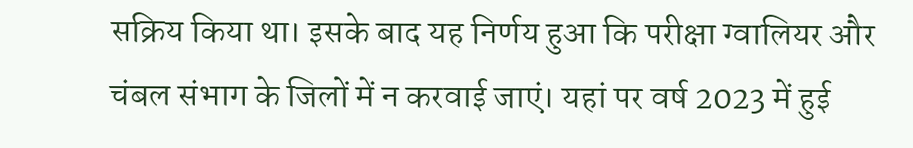सक्रिय किया था। इसके बाद यह निर्णय हुआ कि परीक्षा ग्वालियर और चंबल संभाग के जिलों में न करवाई जाएं। यहां पर वर्ष 2023 में हुई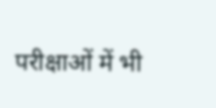परीक्षाओं में भी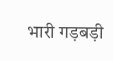भारी गड़बड़ी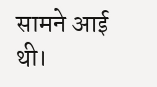सामने आई थी।